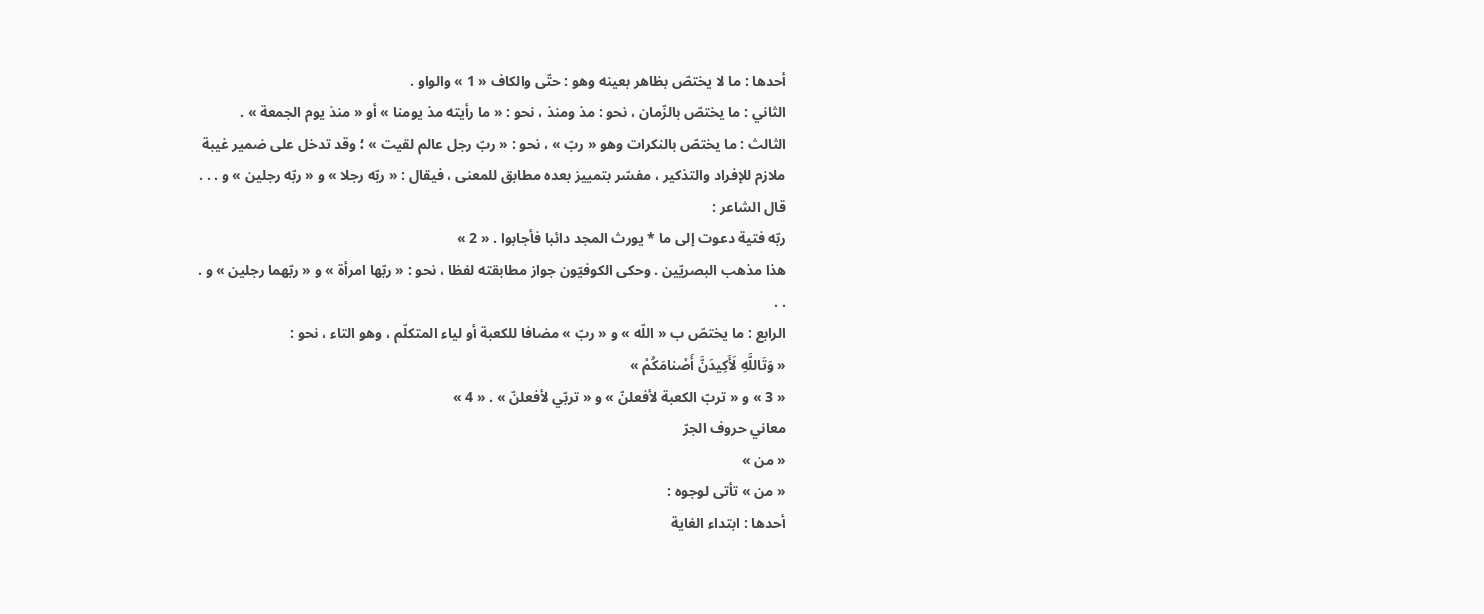أحدها : ما لا يختصّ بظاهر بعينه وهو : حتّى والكاف « 1 » والواو .
الثاني : ما يختصّ بالزّمان ، نحو : مذ ومنذ ، نحو : « ما رأيته مذ يومنا » أو « منذ يوم الجمعة » .
الثالث : ما يختصّ بالنكرات وهو « ربّ » ، نحو : « ربّ رجل عالم لقيت » ؛ وقد تدخل على ضمير غيبة ملازم للإفراد والتذكير ، مفسّر بتمييز بعده مطابق للمعنى ، فيقال : « ربّه رجلا » و « ربّه رجلين » و . . . قال الشاعر :
ربّه فتية دعوت إلى ما * يورث المجد دائبا فأجابوا . « 2 »
هذا مذهب البصريّين . وحكى الكوفيّون جواز مطابقته لفظا ، نحو : « ربّها امرأة » و « ربّهما رجلين » و . . .
الرابع : ما يختصّ ب « اللّه » و « ربّ » مضافا للكعبة أو لياء المتكلّم ، وهو التاء ، نحو :
« وَتَاللَّهِ لَأَكِيدَنَّ أَصْنامَكُمْ »
« 3 » و « تربّ الكعبة لأفعلنّ » و « تربّي لأفعلنّ » . « 4 »
معاني حروف الجرّ
« من »
« من » تأتى لوجوه :
أحدها : ابتداء الغاية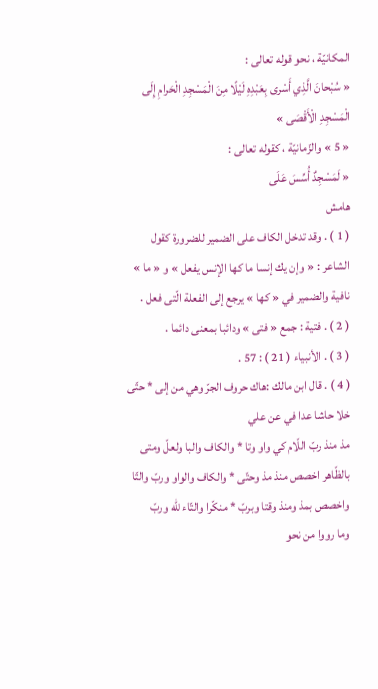المكانيّة ، نحو قوله تعالى :
« سُبْحانَ الَّذِي أَسْرى بِعَبْدِهِ لَيْلًا مِنَ الْمَسْجِدِ الْحَرامِ إِلَى الْمَسْجِدِ الْأَقْصَى »
« 5 » والزّمانيّة ، كقوله تعالى :
« لَمَسْجِدٌ أُسِّسَ عَلَى
هامش
( 1 ) . وقد تدخل الكاف على الضمير للضرورة كقول الشاعر : « وإن يك إنسا ما كها الإنس يفعل » و « ما » نافية والضمير في « كها » يرجع إلى الفعلة الّتى فعل .
( 2 ) . فتية : جمع « فتى » ودائبا بمعنى دائما .
( 3 ) . الأنبياء ( 21 ) : 57 .
( 4 ) . قال ابن مالك :هاك حروف الجرّ وهي من إلى * حتّى خلا حاشا عدا في عن علي
مذ منذ ربّ اللّام كي واو وتا * والكاف والبا ولعلّ ومتى
بالظّاهر اخصص منذ مذ وحتّى * والكاف والواو وربّ والتّا
واخصص بمذ ومنذ وقتا وبربّ * منكّرا والتّاء للّه وربّ
وما رووا من نحو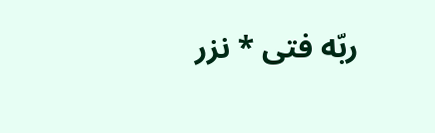ربّه فتى * نزر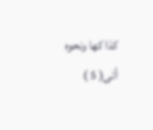كذا كها ونحوه أتى( 5 )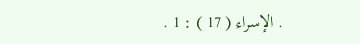. الإسراء ( 17 ) : 1 .